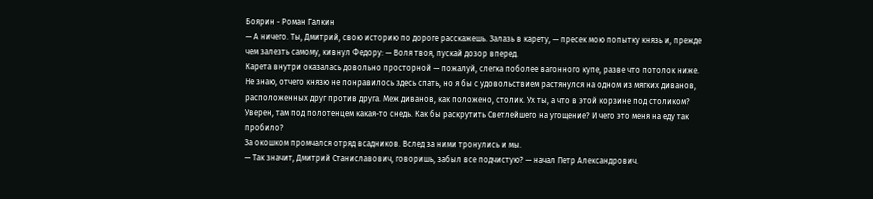Боярин - Роман Галкин
— А ничего. Ты, Дмитрий, свою историю по дороге расскажешь. Залазь в карету, — пресек мою попытку князь и, прежде чем залезть самому, кивнул Федору: — Воля твоя, пускай дозор вперед.
Карета внутри оказалась довольно просторной — пожалуй, слегка поболее вагонного купе, разве что потолок ниже. Не знаю, отчего князю не понравилось здесь спать, но я бы с удовольствием растянулся на одном из мягких диванов, расположенных друг против друга. Меж диванов, как положено, столик. Ух ты, а что в этой корзине под столиком? Уверен, там под полотенцем какая-то снедь. Как бы раскрутить Светлейшего на угощение? И чего это меня на еду так пробило?
За окошком промчался отряд всадников. Вслед за ними тронулись и мы.
— Так значит, Дмитрий Станиславович, говоришь, забыл все подчистую? — начал Петр Александрович.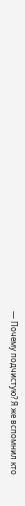— Почему подчистую? Я же вспомнил кто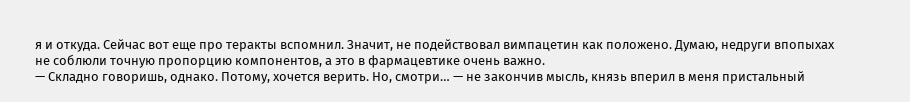я и откуда. Сейчас вот еще про теракты вспомнил. Значит, не подействовал вимпацетин как положено. Думаю, недруги впопыхах не соблюли точную пропорцию компонентов, а это в фармацевтике очень важно.
— Складно говоришь, однако. Потому, хочется верить. Но, смотри… — не закончив мысль, князь вперил в меня пристальный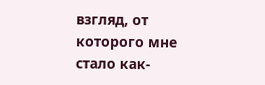взгляд, от которого мне стало как-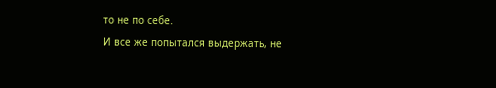то не по себе.
И все же попытался выдержать, не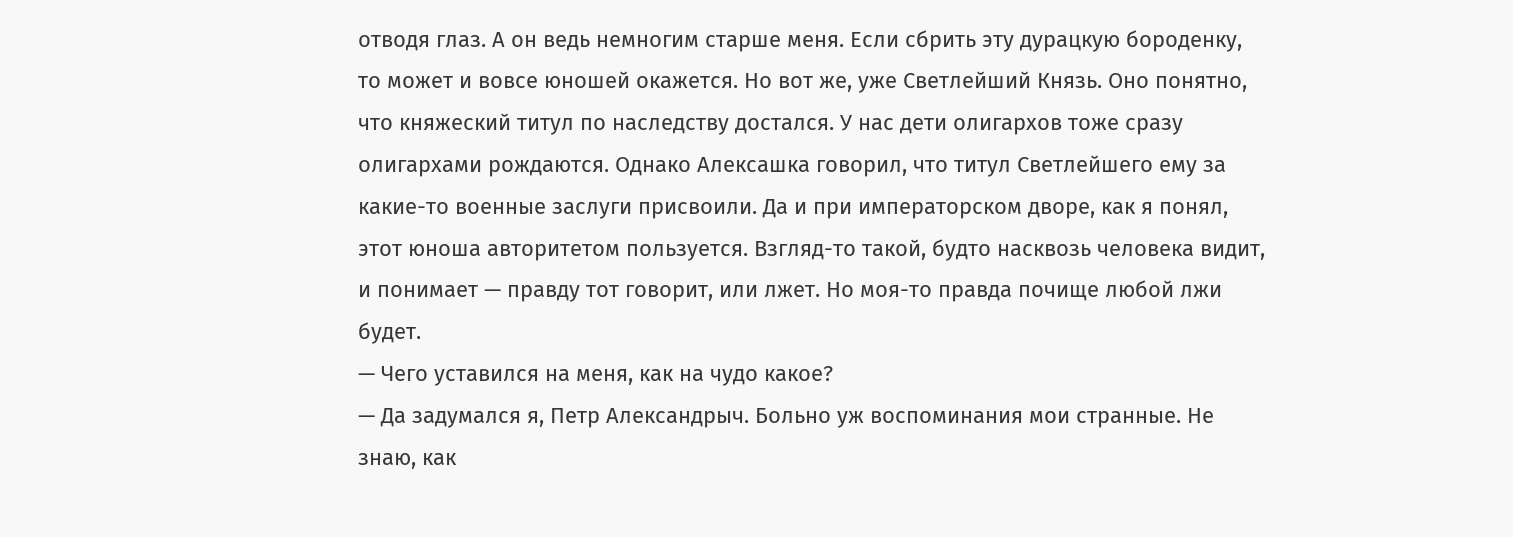отводя глаз. А он ведь немногим старше меня. Если сбрить эту дурацкую бороденку, то может и вовсе юношей окажется. Но вот же, уже Светлейший Князь. Оно понятно, что княжеский титул по наследству достался. У нас дети олигархов тоже сразу олигархами рождаются. Однако Алексашка говорил, что титул Светлейшего ему за какие-то военные заслуги присвоили. Да и при императорском дворе, как я понял, этот юноша авторитетом пользуется. Взгляд-то такой, будто насквозь человека видит, и понимает — правду тот говорит, или лжет. Но моя-то правда почище любой лжи будет.
— Чего уставился на меня, как на чудо какое?
— Да задумался я, Петр Александрыч. Больно уж воспоминания мои странные. Не знаю, как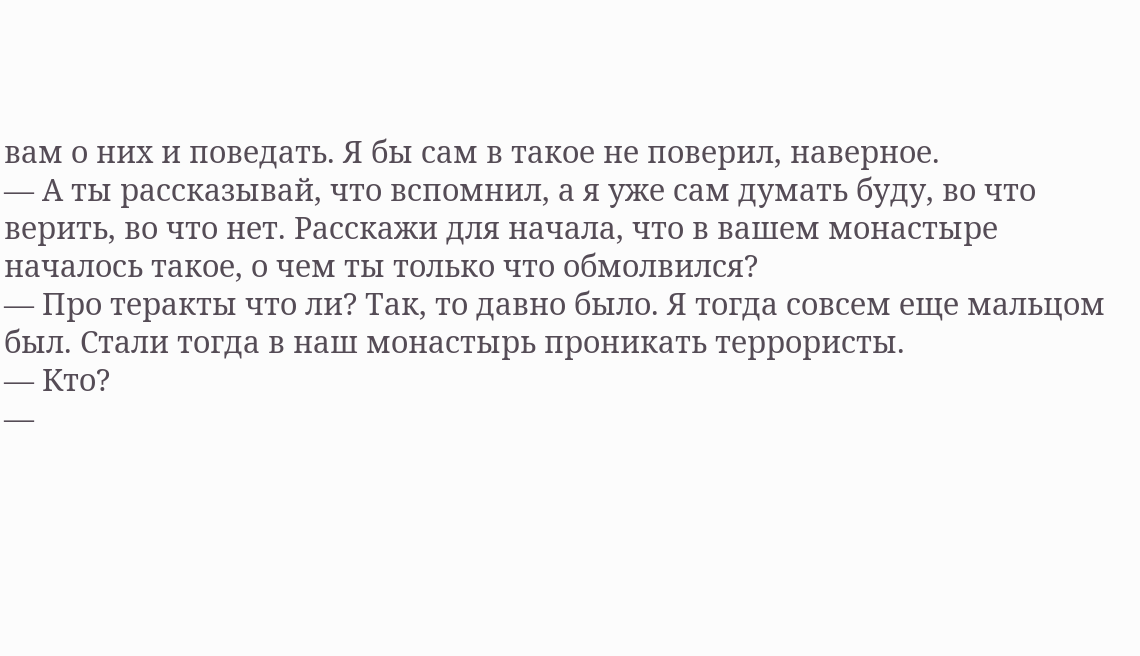вам о них и поведать. Я бы сам в такое не поверил, наверное.
— А ты рассказывай, что вспомнил, а я уже сам думать буду, во что верить, во что нет. Расскажи для начала, что в вашем монастыре началось такое, о чем ты только что обмолвился?
— Про теракты что ли? Так, то давно было. Я тогда совсем еще мальцом был. Стали тогда в наш монастырь проникать террористы.
— Кто?
—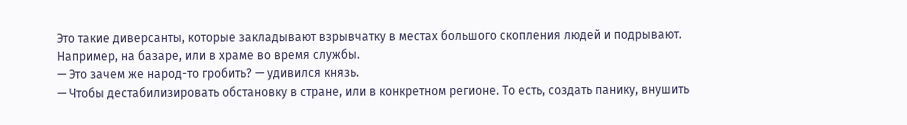Это такие диверсанты, которые закладывают взрывчатку в местах большого скопления людей и подрывают. Например, на базаре, или в храме во время службы.
— Это зачем же народ-то гробить? — удивился князь.
— Чтобы дестабилизировать обстановку в стране, или в конкретном регионе. То есть, создать панику, внушить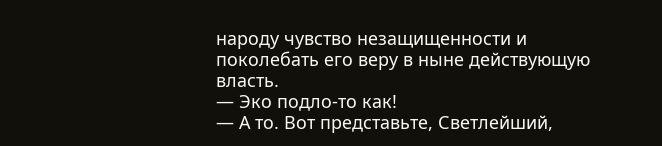народу чувство незащищенности и поколебать его веру в ныне действующую власть.
— Эко подло-то как!
— А то. Вот представьте, Светлейший,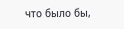что было бы,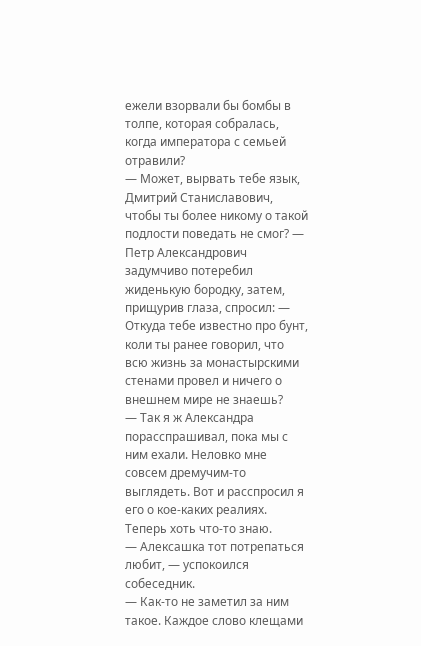ежели взорвали бы бомбы в толпе, которая собралась, когда императора с семьей отравили?
— Может, вырвать тебе язык, Дмитрий Станиславович, чтобы ты более никому о такой подлости поведать не смог? — Петр Александрович задумчиво потеребил жиденькую бородку, затем, прищурив глаза, спросил: — Откуда тебе известно про бунт, коли ты ранее говорил, что всю жизнь за монастырскими стенами провел и ничего о внешнем мире не знаешь?
— Так я ж Александра порасспрашивал, пока мы с ним ехали. Неловко мне совсем дремучим-то выглядеть. Вот и расспросил я его о кое-каких реалиях. Теперь хоть что-то знаю.
— Алексашка тот потрепаться любит, — успокоился собеседник.
— Как-то не заметил за ним такое. Каждое слово клещами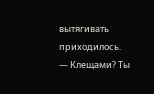вытягивать приходилось.
— Клещами? Ты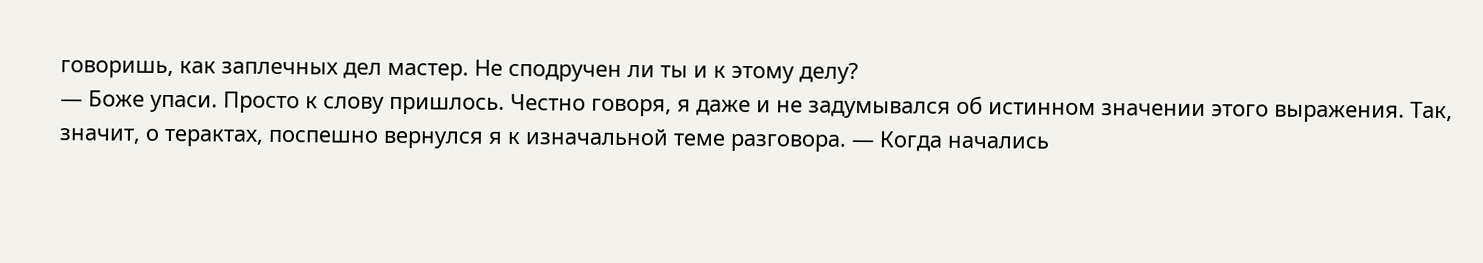говоришь, как заплечных дел мастер. Не сподручен ли ты и к этому делу?
— Боже упаси. Просто к слову пришлось. Честно говоря, я даже и не задумывался об истинном значении этого выражения. Так, значит, о терактах, поспешно вернулся я к изначальной теме разговора. — Когда начались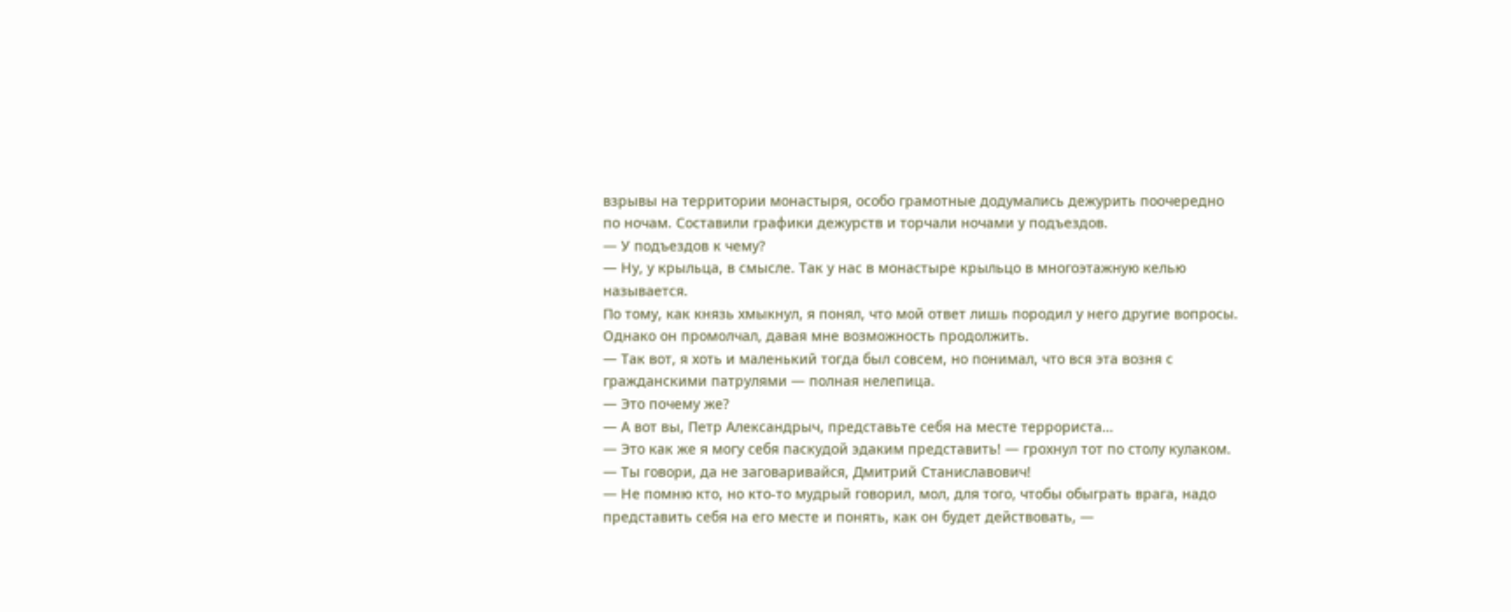взрывы на территории монастыря, особо грамотные додумались дежурить поочередно по ночам. Составили графики дежурств и торчали ночами у подъездов.
— У подъездов к чему?
— Ну, у крыльца, в смысле. Так у нас в монастыре крыльцо в многоэтажную келью называется.
По тому, как князь хмыкнул, я понял, что мой ответ лишь породил у него другие вопросы. Однако он промолчал, давая мне возможность продолжить.
— Так вот, я хоть и маленький тогда был совсем, но понимал, что вся эта возня с гражданскими патрулями — полная нелепица.
— Это почему же?
— А вот вы, Петр Александрыч, представьте себя на месте террориста…
— Это как же я могу себя паскудой эдаким представить! — грохнул тот по столу кулаком. — Ты говори, да не заговаривайся, Дмитрий Станиславович!
— Не помню кто, но кто-то мудрый говорил, мол, для того, чтобы обыграть врага, надо представить себя на его месте и понять, как он будет действовать, —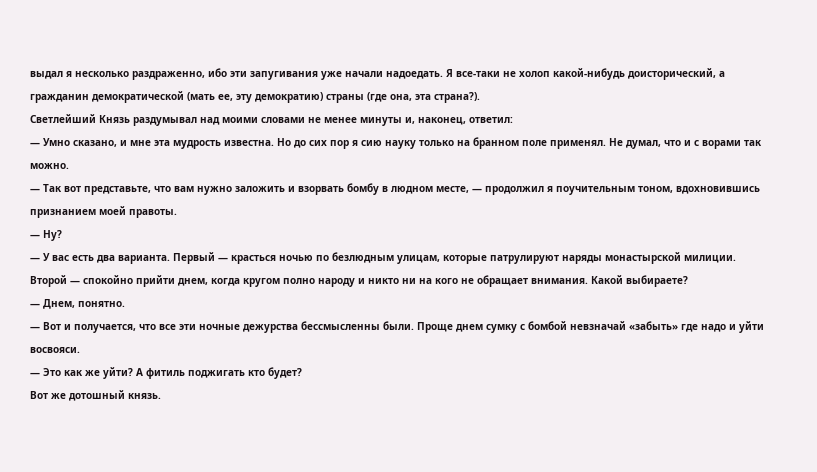выдал я несколько раздраженно, ибо эти запугивания уже начали надоедать. Я все-таки не холоп какой-нибудь доисторический, а гражданин демократической (мать ее, эту демократию) страны (где она, эта страна?).
Светлейший Князь раздумывал над моими словами не менее минуты и, наконец, ответил:
— Умно сказано, и мне эта мудрость известна. Но до сих пор я сию науку только на бранном поле применял. Не думал, что и с ворами так можно.
— Так вот представьте, что вам нужно заложить и взорвать бомбу в людном месте, — продолжил я поучительным тоном, вдохновившись признанием моей правоты.
— Ну?
— У вас есть два варианта. Первый — красться ночью по безлюдным улицам, которые патрулируют наряды монастырской милиции. Второй — спокойно прийти днем, когда кругом полно народу и никто ни на кого не обращает внимания. Какой выбираете?
— Днем, понятно.
— Вот и получается, что все эти ночные дежурства бессмысленны были. Проще днем сумку с бомбой невзначай «забыть» где надо и уйти восвояси.
— Это как же уйти? А фитиль поджигать кто будет?
Вот же дотошный князь.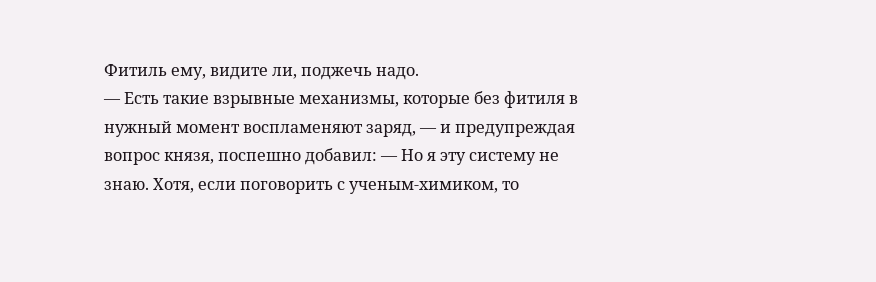Фитиль ему, видите ли, поджечь надо.
— Есть такие взрывные механизмы, которые без фитиля в нужный момент воспламеняют заряд, — и предупреждая вопрос князя, поспешно добавил: — Но я эту систему не знаю. Хотя, если поговорить с ученым-химиком, то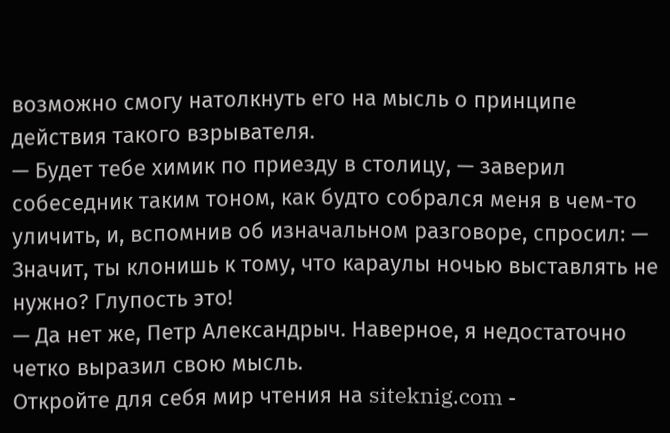возможно смогу натолкнуть его на мысль о принципе действия такого взрывателя.
— Будет тебе химик по приезду в столицу, — заверил собеседник таким тоном, как будто собрался меня в чем-то уличить, и, вспомнив об изначальном разговоре, спросил: — Значит, ты клонишь к тому, что караулы ночью выставлять не нужно? Глупость это!
— Да нет же, Петр Александрыч. Наверное, я недостаточно четко выразил свою мысль.
Откройте для себя мир чтения на siteknig.com -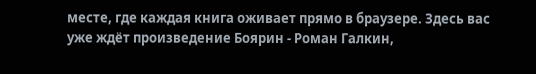месте, где каждая книга оживает прямо в браузере. Здесь вас уже ждёт произведение Боярин - Роман Галкин,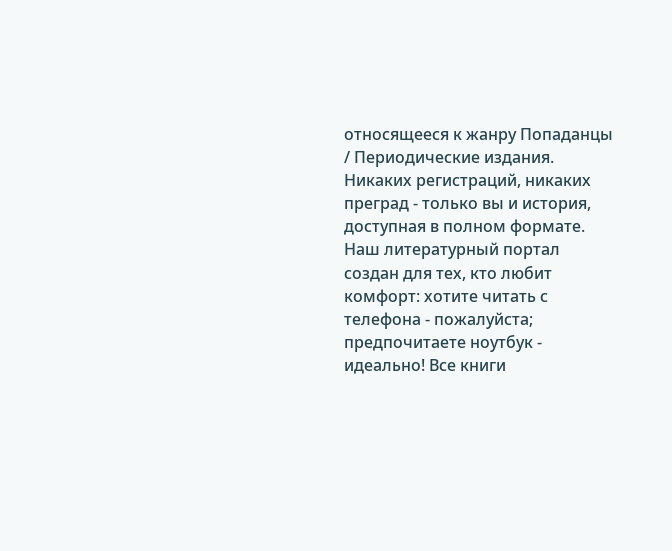относящееся к жанру Попаданцы / Периодические издания. Никаких регистраций, никаких преград - только вы и история, доступная в полном формате. Наш литературный портал создан для тех, кто любит комфорт: хотите читать с телефона - пожалуйста; предпочитаете ноутбук - идеально! Все книги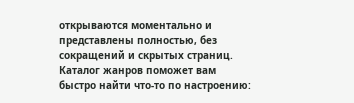открываются моментально и представлены полностью, без сокращений и скрытых страниц. Каталог жанров поможет вам быстро найти что-то по настроению: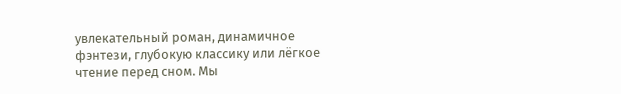увлекательный роман, динамичное фэнтези, глубокую классику или лёгкое чтение перед сном. Мы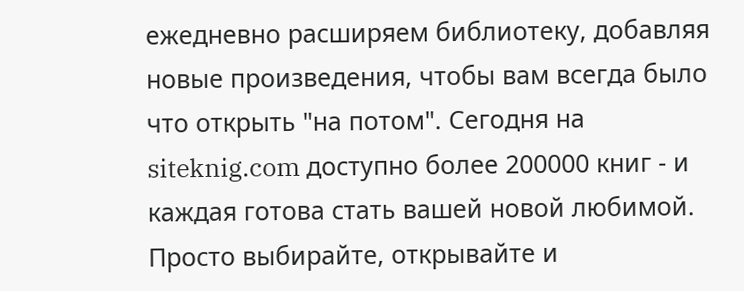ежедневно расширяем библиотеку, добавляя новые произведения, чтобы вам всегда было что открыть "на потом". Сегодня на siteknig.com доступно более 200000 книг - и каждая готова стать вашей новой любимой. Просто выбирайте, открывайте и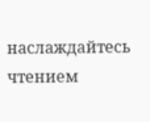наслаждайтесь чтением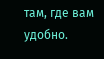там, где вам удобно.